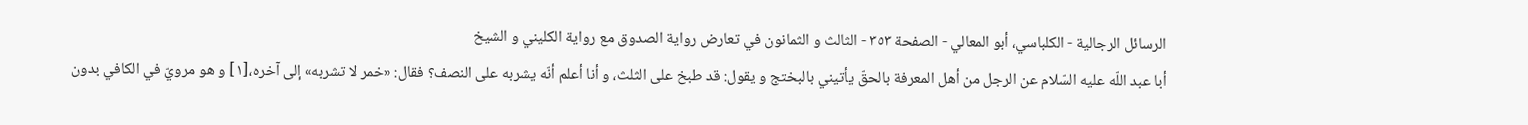الرسائل الرجالية - الكلباسي، أبو المعالي - الصفحة ٣٥٣ - الثالث و الثمانون في تعارض رواية الصدوق مع رواية الكليني و الشيخ
أبا عبد اللّه عليه السّلام عن الرجل من أهل المعرفة بالحقّ يأتيني بالبختج و يقول: قد طبخ على الثلث، و أنا أعلم أنّه يشربه على النصف؟ فقال: «خمر لا تشربه» إلى آخره،[١] و هو مرويّ في الكافي بدون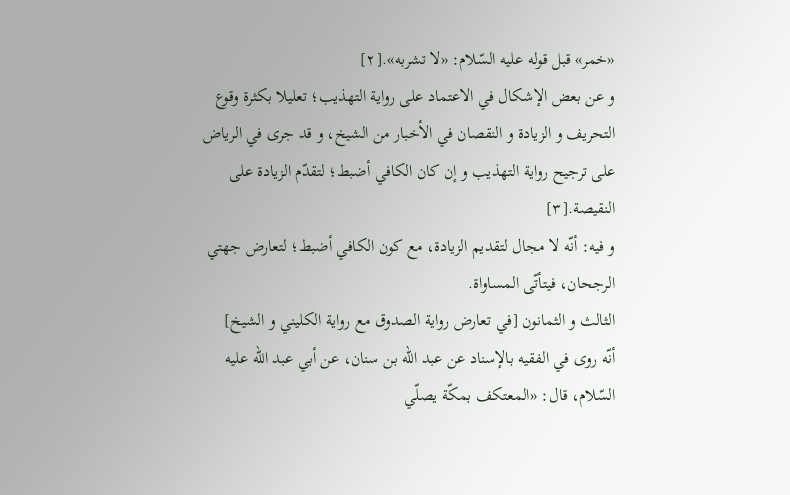«خمر» قبل قوله عليه السّلام: «لا تشربه».[٢]
و عن بعض الإشكال في الاعتماد على رواية التهذيب؛ تعليلا بكثرة وقوع التحريف و الزيادة و النقصان في الأخبار من الشيخ، و قد جرى في الرياض على ترجيح رواية التهذيب و إن كان الكافي أضبط؛ لتقدّم الزيادة على النقيصة.[٣]
و فيه: أنّه لا مجال لتقديم الزيادة، مع كون الكافي أضبط؛ لتعارض جهتي الرجحان، فيتأتّى المساواة.
الثالث و الثمانون [في تعارض رواية الصدوق مع رواية الكليني و الشيخ]
أنّه روى في الفقيه بالإسناد عن عبد اللّه بن سنان، عن أبي عبد اللّه عليه السّلام، قال: «المعتكف بمكّة يصلّي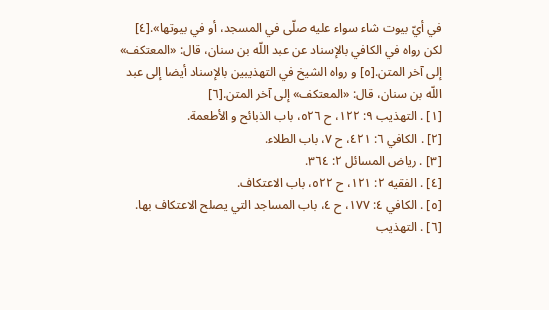في أيّ بيوت شاء سواء عليه صلّى في المسجد، أو في بيوتها».[٤] لكن رواه في الكافي بالإسناد عن عبد اللّه بن سنان، قال: «المعتكف» إلى آخر المتن.[٥] و رواه الشيخ في التهذيبين بالإسناد أيضا إلى عبد اللّه بن سنان، قال: «المعتكف» إلى آخر المتن.[٦]
[١] . التهذيب ٩: ١٢٢، ح ٥٢٦، باب الذبائح و الأطعمة.
[٢] . الكافي ٦: ٤٢١، ح ٧، باب الطلاء.
[٣] . رياض المسائل ٢: ٣٦٤.
[٤] . الفقيه ٢: ١٢١، ح ٥٢٢، باب الاعتكاف.
[٥] . الكافي ٤: ١٧٧، ح ٤، باب المساجد التي يصلح الاعتكاف بها.
[٦] . التهذيب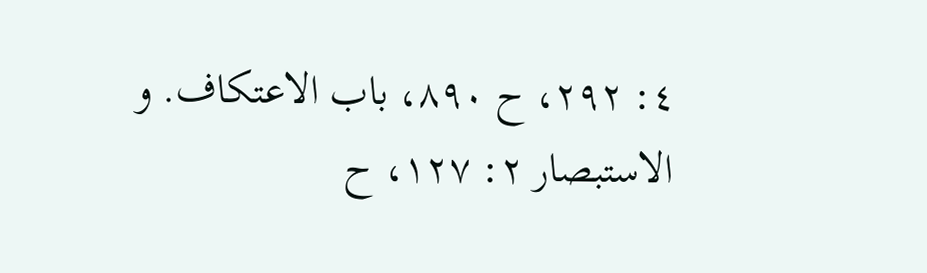٤: ٢٩٢، ح ٨٩٠، باب الاعتكاف. و الاستبصار ٢: ١٢٧، ح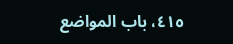٤١٥، باب المواضع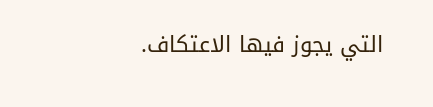التي يجوز فيها الاعتكاف.